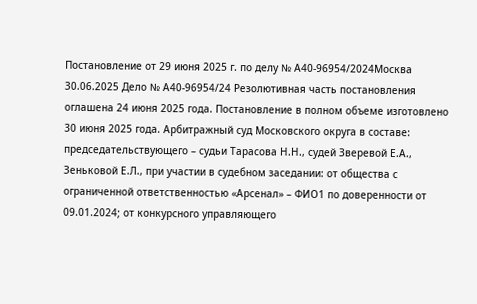Постановление от 29 июня 2025 г. по делу № А40-96954/2024Москва 30.06.2025 Дело № А40-96954/24 Резолютивная часть постановления оглашена 24 июня 2025 года. Постановление в полном объеме изготовлено 30 июня 2025 года. Арбитражный суд Московского округа в составе: председательствующего – судьи Тарасова Н.Н., судей Зверевой Е.А., Зеньковой Е.Л., при участии в судебном заседании: от общества с ограниченной ответственностью «Арсенал» – ФИО1 по доверенности от 09.01.2024; от конкурсного управляющего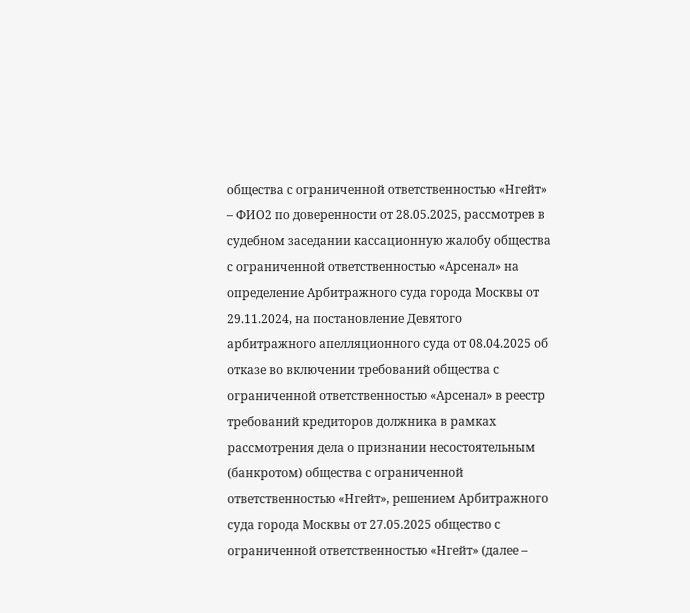общества с ограниченной ответственностью «Нгейт» – ФИО2 по доверенности от 28.05.2025, рассмотрев в судебном заседании кассационную жалобу общества с ограниченной ответственностью «Арсенал» на определение Арбитражного суда города Москвы от 29.11.2024, на постановление Девятого арбитражного апелляционного суда от 08.04.2025 об отказе во включении требований общества с ограниченной ответственностью «Арсенал» в реестр требований кредиторов должника в рамках рассмотрения дела о признании несостоятельным (банкротом) общества с ограниченной ответственностью «Нгейт», решением Арбитражного суда города Москвы от 27.05.2025 общество с ограниченной ответственностью «Нгейт» (далее –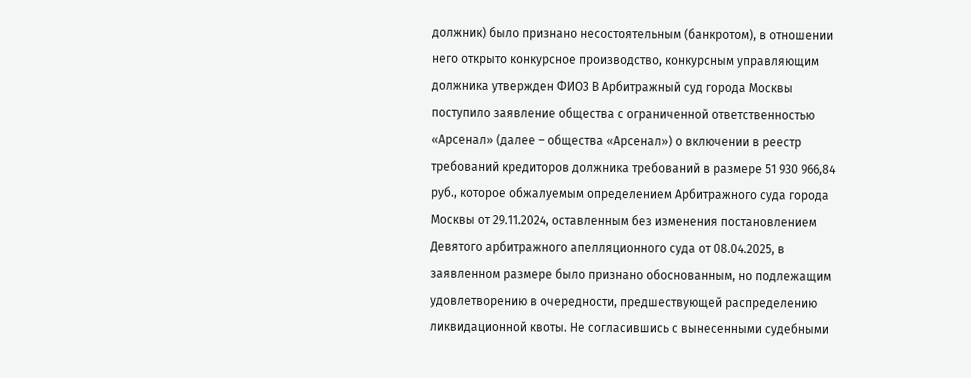должник) было признано несостоятельным (банкротом), в отношении него открыто конкурсное производство, конкурсным управляющим должника утвержден ФИО3 В Арбитражный суд города Москвы поступило заявление общества с ограниченной ответственностью «Арсенал» (далее – общества «Арсенал») о включении в реестр требований кредиторов должника требований в размере 51 930 966,84 руб., которое обжалуемым определением Арбитражного суда города Москвы от 29.11.2024, оставленным без изменения постановлением Девятого арбитражного апелляционного суда от 08.04.2025, в заявленном размере было признано обоснованным, но подлежащим удовлетворению в очередности, предшествующей распределению ликвидационной квоты. Не согласившись с вынесенными судебными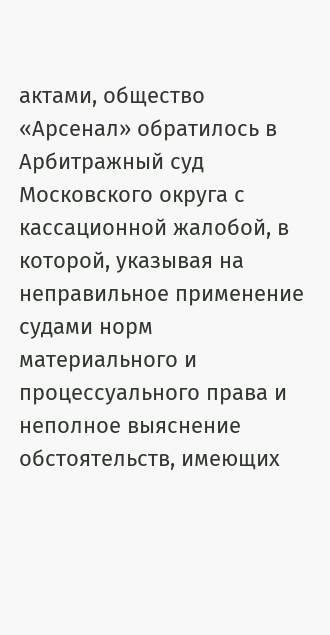актами, общество «Арсенал» обратилось в Арбитражный суд Московского округа с кассационной жалобой, в которой, указывая на неправильное применение судами норм материального и процессуального права и неполное выяснение обстоятельств, имеющих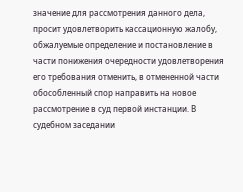значение для рассмотрения данного дела, просит удовлетворить кассационную жалобу, обжалуемые определение и постановление в части понижения очередности удовлетворения его требования отменить, в отмененной части обособленный спор направить на новое рассмотрение в суд первой инстанции. В судебном заседании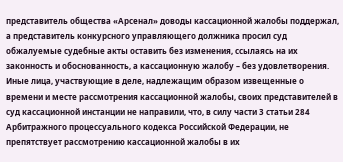представитель общества «Арсенал» доводы кассационной жалобы поддержал, а представитель конкурсного управляющего должника просил суд обжалуемые судебные акты оставить без изменения, ссылаясь на их законность и обоснованность, а кассационную жалобу – без удовлетворения. Иные лица, участвующие в деле, надлежащим образом извещенные о времени и месте рассмотрения кассационной жалобы, своих представителей в суд кассационной инстанции не направили, что, в силу части 3 статьи 284 Арбитражного процессуального кодекса Российской Федерации, не препятствует рассмотрению кассационной жалобы в их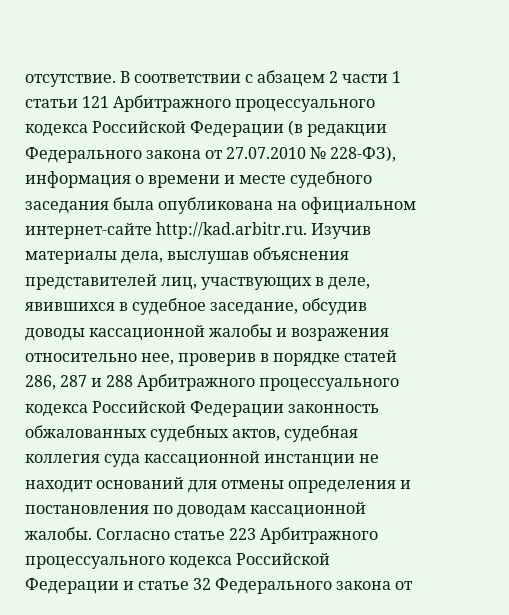отсутствие. В соответствии с абзацем 2 части 1 статьи 121 Арбитражного процессуального кодекса Российской Федерации (в редакции Федерального закона от 27.07.2010 № 228-ФЗ), информация о времени и месте судебного заседания была опубликована на официальном интернет-сайте http://kad.arbitr.ru. Изучив материалы дела, выслушав объяснения представителей лиц, участвующих в деле, явившихся в судебное заседание, обсудив доводы кассационной жалобы и возражения относительно нее, проверив в порядке статей 286, 287 и 288 Арбитражного процессуального кодекса Российской Федерации законность обжалованных судебных актов, судебная коллегия суда кассационной инстанции не находит оснований для отмены определения и постановления по доводам кассационной жалобы. Согласно статье 223 Арбитражного процессуального кодекса Российской Федерации и статье 32 Федерального закона от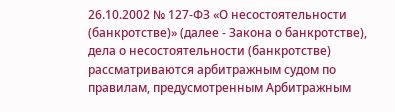26.10.2002 № 127-ФЗ «О несостоятельности (банкротстве)» (далее - Закона о банкротстве), дела о несостоятельности (банкротстве) рассматриваются арбитражным судом по правилам, предусмотренным Арбитражным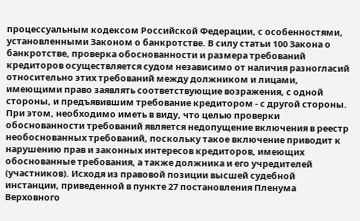процессуальным кодексом Российской Федерации, с особенностями, установленными Законом о банкротстве. В силу статьи 100 Закона о банкротстве, проверка обоснованности и размера требований кредиторов осуществляется судом независимо от наличия разногласий относительно этих требований между должником и лицами, имеющими право заявлять соответствующие возражения, с одной стороны, и предъявившим требование кредитором - с другой стороны. При этом, необходимо иметь в виду, что целью проверки обоснованности требований является недопущение включения в реестр необоснованных требований, поскольку такое включение приводит к нарушению прав и законных интересов кредиторов, имеющих обоснованные требования, а также должника и его учредителей (участников). Исходя из правовой позиции высшей судебной инстанции, приведенной в пункте 27 постановления Пленума Верховного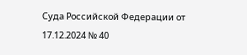Суда Российской Федерации от 17.12.2024 № 40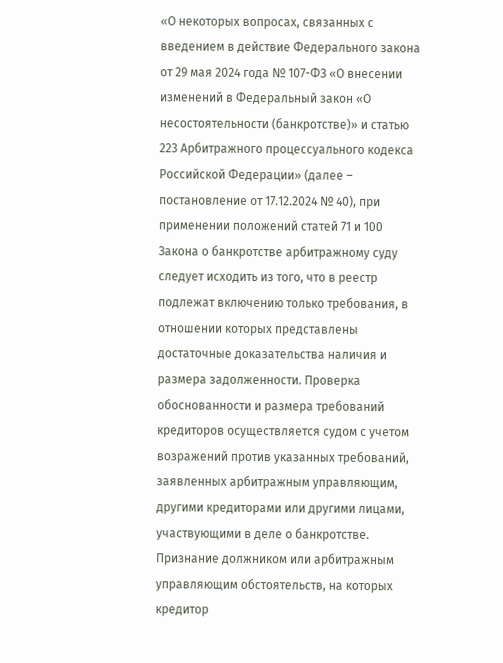«О некоторых вопросах, связанных с введением в действие Федерального закона от 29 мая 2024 года № 107-ФЗ «О внесении изменений в Федеральный закон «О несостоятельности (банкротстве)» и статью 223 Арбитражного процессуального кодекса Российской Федерации» (далее – постановление от 17.12.2024 № 40), при применении положений статей 71 и 100 Закона о банкротстве арбитражному суду следует исходить из того, что в реестр подлежат включению только требования, в отношении которых представлены достаточные доказательства наличия и размера задолженности. Проверка обоснованности и размера требований кредиторов осуществляется судом с учетом возражений против указанных требований, заявленных арбитражным управляющим, другими кредиторами или другими лицами, участвующими в деле о банкротстве. Признание должником или арбитражным управляющим обстоятельств, на которых кредитор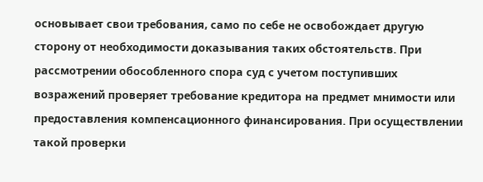основывает свои требования, само по себе не освобождает другую сторону от необходимости доказывания таких обстоятельств. При рассмотрении обособленного спора суд с учетом поступивших возражений проверяет требование кредитора на предмет мнимости или предоставления компенсационного финансирования. При осуществлении такой проверки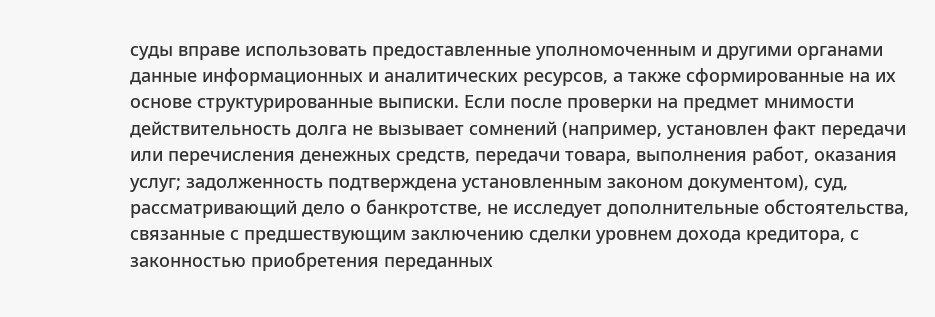суды вправе использовать предоставленные уполномоченным и другими органами данные информационных и аналитических ресурсов, а также сформированные на их основе структурированные выписки. Если после проверки на предмет мнимости действительность долга не вызывает сомнений (например, установлен факт передачи или перечисления денежных средств, передачи товара, выполнения работ, оказания услуг; задолженность подтверждена установленным законом документом), суд, рассматривающий дело о банкротстве, не исследует дополнительные обстоятельства, связанные с предшествующим заключению сделки уровнем дохода кредитора, с законностью приобретения переданных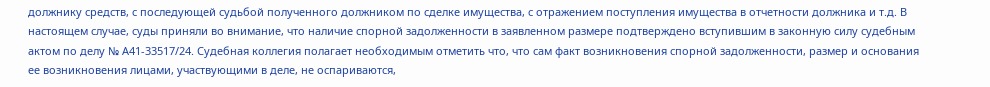должнику средств, с последующей судьбой полученного должником по сделке имущества, с отражением поступления имущества в отчетности должника и т.д. В настоящем случае, суды приняли во внимание, что наличие спорной задолженности в заявленном размере подтверждено вступившим в законную силу судебным актом по делу № А41-33517/24. Судебная коллегия полагает необходимым отметить что, что сам факт возникновения спорной задолженности, размер и основания ее возникновения лицами, участвующими в деле, не оспариваются,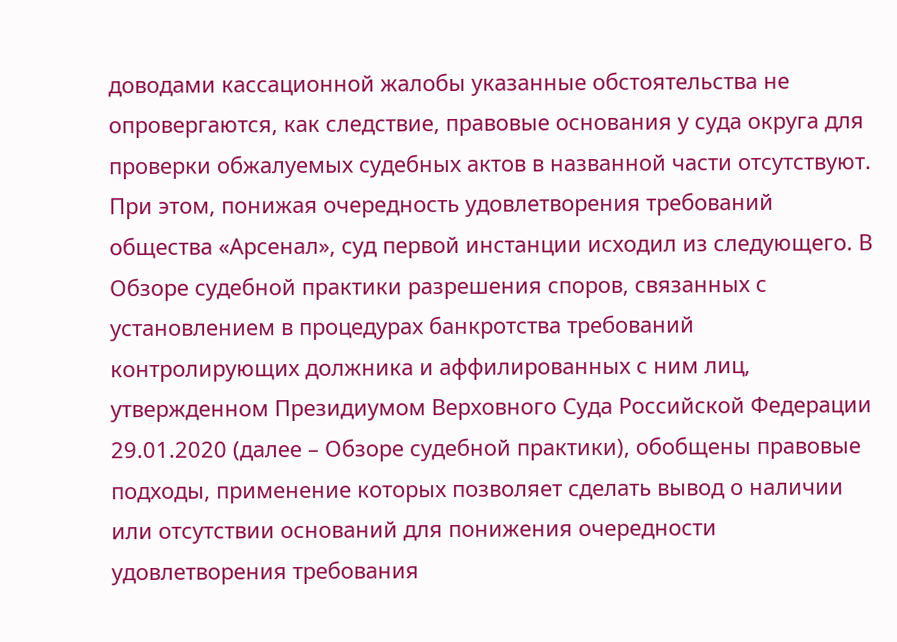доводами кассационной жалобы указанные обстоятельства не опровергаются, как следствие, правовые основания у суда округа для проверки обжалуемых судебных актов в названной части отсутствуют. При этом, понижая очередность удовлетворения требований общества «Арсенал», суд первой инстанции исходил из следующего. В Обзоре судебной практики разрешения споров, связанных с установлением в процедурах банкротства требований контролирующих должника и аффилированных с ним лиц, утвержденном Президиумом Верховного Суда Российской Федерации 29.01.2020 (далее – Обзоре судебной практики), обобщены правовые подходы, применение которых позволяет сделать вывод о наличии или отсутствии оснований для понижения очередности удовлетворения требования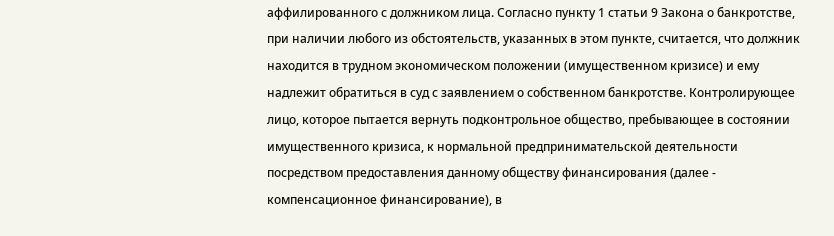аффилированного с должником лица. Согласно пункту 1 статьи 9 Закона о банкротстве, при наличии любого из обстоятельств, указанных в этом пункте, считается, что должник находится в трудном экономическом положении (имущественном кризисе) и ему надлежит обратиться в суд с заявлением о собственном банкротстве. Контролирующее лицо, которое пытается вернуть подконтрольное общество, пребывающее в состоянии имущественного кризиса, к нормальной предпринимательской деятельности посредством предоставления данному обществу финансирования (далее - компенсационное финансирование), в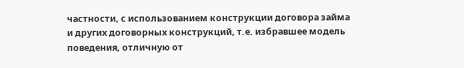частности, с использованием конструкции договора займа и других договорных конструкций, т.е. избравшее модель поведения, отличную от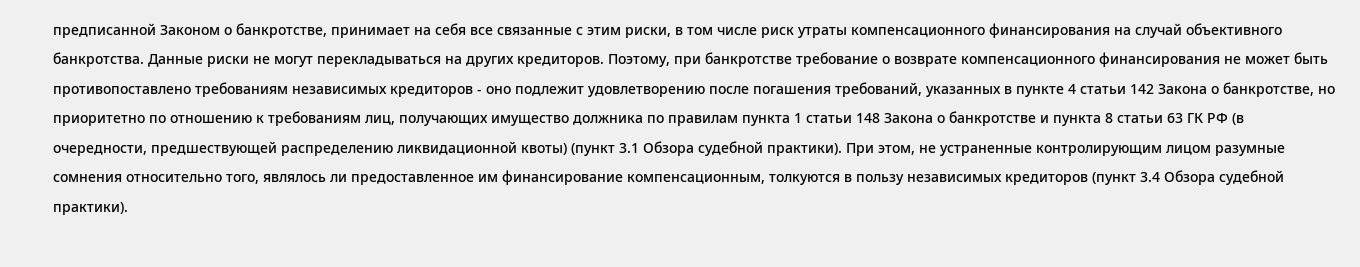предписанной Законом о банкротстве, принимает на себя все связанные с этим риски, в том числе риск утраты компенсационного финансирования на случай объективного банкротства. Данные риски не могут перекладываться на других кредиторов. Поэтому, при банкротстве требование о возврате компенсационного финансирования не может быть противопоставлено требованиям независимых кредиторов - оно подлежит удовлетворению после погашения требований, указанных в пункте 4 статьи 142 Закона о банкротстве, но приоритетно по отношению к требованиям лиц, получающих имущество должника по правилам пункта 1 статьи 148 Закона о банкротстве и пункта 8 статьи 63 ГК РФ (в очередности, предшествующей распределению ликвидационной квоты) (пункт 3.1 Обзора судебной практики). При этом, не устраненные контролирующим лицом разумные сомнения относительно того, являлось ли предоставленное им финансирование компенсационным, толкуются в пользу независимых кредиторов (пункт 3.4 Обзора судебной практики).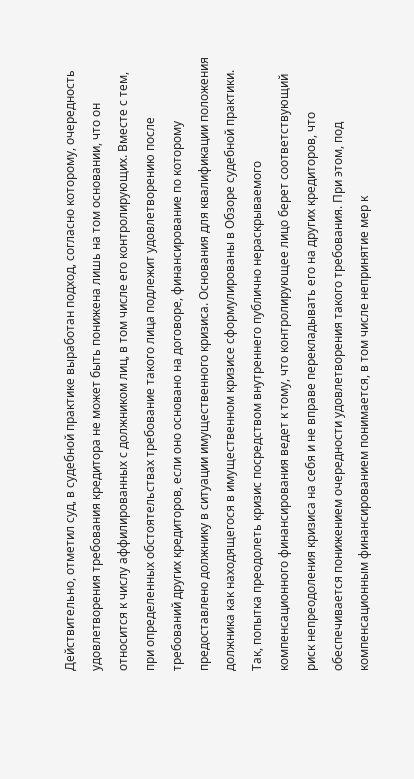Действительно, отметил суд, в судебной практике выработан подход, согласно которому, очередность удовлетворения требования кредитора не может быть понижена лишь на том основании, что он относится к числу аффилированных с должником лиц, в том числе его контролирующих. Вместе с тем, при определенных обстоятельствах требование такого лица подлежит удовлетворению после требований других кредиторов, если оно основано на договоре, финансирование по которому предоставлено должнику в ситуации имущественного кризиса. Основания для квалификации положения должника как находящегося в имущественном кризисе сформулированы в Обзоре судебной практики. Так, попытка преодолеть кризис посредством внутреннего публично нераскрываемого компенсационного финансирования ведет к тому, что контролирующее лицо берет соответствующий риск непреодоления кризиса на себя и не вправе перекладывать его на других кредиторов, что обеспечивается понижением очередности удовлетворения такого требования. При этом, под компенсационным финансированием понимается, в том числе непринятие мер к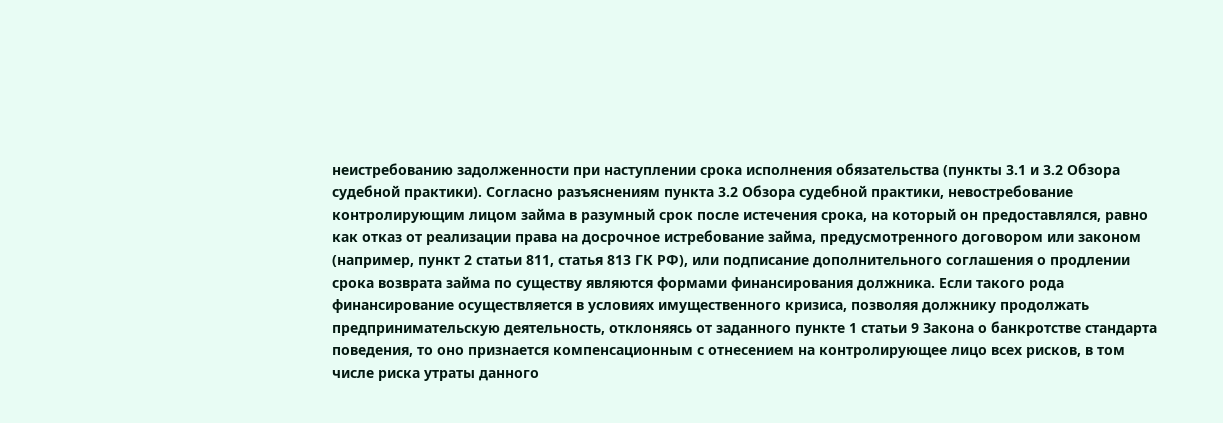неистребованию задолженности при наступлении срока исполнения обязательства (пункты 3.1 и 3.2 Обзора судебной практики). Согласно разъяснениям пункта 3.2 Обзора судебной практики, невостребование контролирующим лицом займа в разумный срок после истечения срока, на который он предоставлялся, равно как отказ от реализации права на досрочное истребование займа, предусмотренного договором или законом (например, пункт 2 статьи 811, статья 813 ГК РФ), или подписание дополнительного соглашения о продлении срока возврата займа по существу являются формами финансирования должника. Если такого рода финансирование осуществляется в условиях имущественного кризиса, позволяя должнику продолжать предпринимательскую деятельность, отклоняясь от заданного пункте 1 статьи 9 Закона о банкротстве стандарта поведения, то оно признается компенсационным с отнесением на контролирующее лицо всех рисков, в том числе риска утраты данного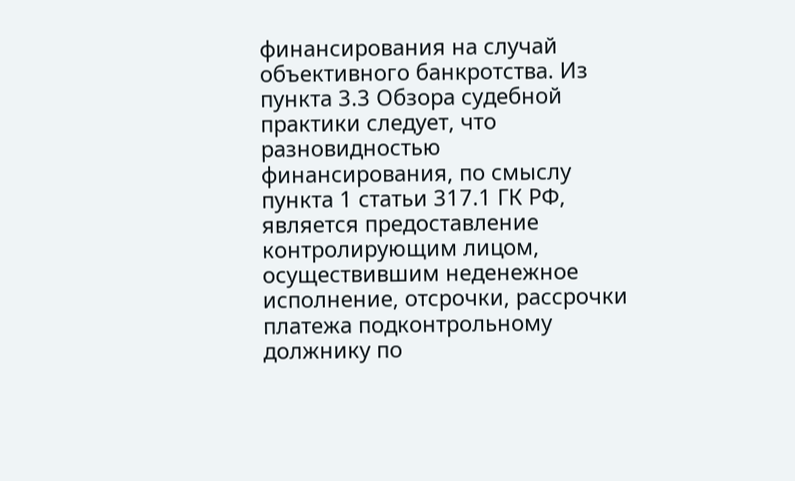финансирования на случай объективного банкротства. Из пункта 3.3 Обзора судебной практики следует, что разновидностью финансирования, по смыслу пункта 1 статьи 317.1 ГК РФ, является предоставление контролирующим лицом, осуществившим неденежное исполнение, отсрочки, рассрочки платежа подконтрольному должнику по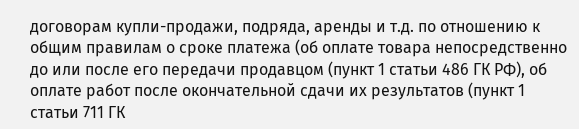договорам купли-продажи, подряда, аренды и т.д. по отношению к общим правилам о сроке платежа (об оплате товара непосредственно до или после его передачи продавцом (пункт 1 статьи 486 ГК РФ), об оплате работ после окончательной сдачи их результатов (пункт 1 статьи 711 ГК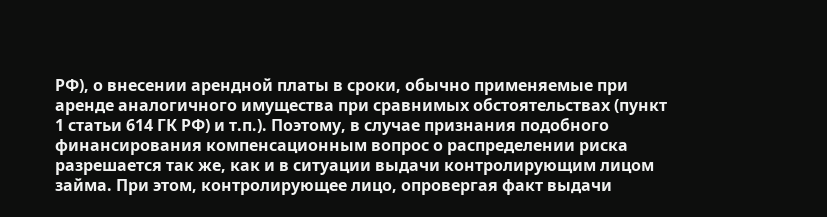РФ), о внесении арендной платы в сроки, обычно применяемые при аренде аналогичного имущества при сравнимых обстоятельствах (пункт 1 статьи 614 ГК РФ) и т.п.). Поэтому, в случае признания подобного финансирования компенсационным вопрос о распределении риска разрешается так же, как и в ситуации выдачи контролирующим лицом займа. При этом, контролирующее лицо, опровергая факт выдачи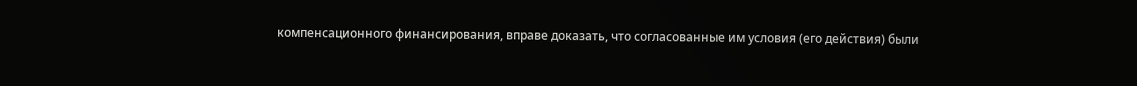компенсационного финансирования, вправе доказать, что согласованные им условия (его действия) были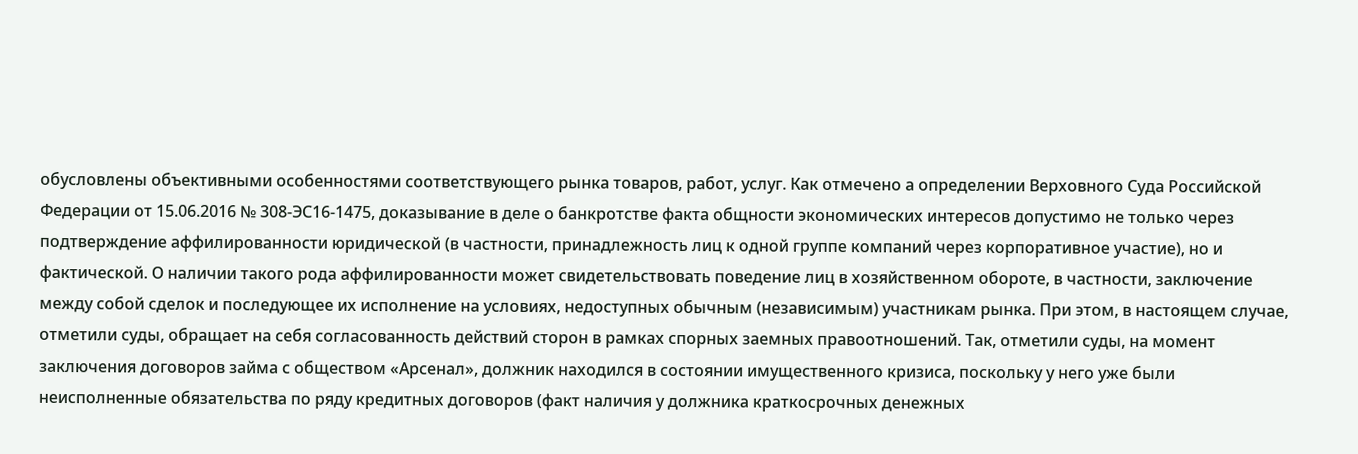обусловлены объективными особенностями соответствующего рынка товаров, работ, услуг. Как отмечено а определении Верховного Суда Российской Федерации от 15.06.2016 № 308-ЭС16-1475, доказывание в деле о банкротстве факта общности экономических интересов допустимо не только через подтверждение аффилированности юридической (в частности, принадлежность лиц к одной группе компаний через корпоративное участие), но и фактической. О наличии такого рода аффилированности может свидетельствовать поведение лиц в хозяйственном обороте, в частности, заключение между собой сделок и последующее их исполнение на условиях, недоступных обычным (независимым) участникам рынка. При этом, в настоящем случае, отметили суды, обращает на себя согласованность действий сторон в рамках спорных заемных правоотношений. Так, отметили суды, на момент заключения договоров займа с обществом «Арсенал», должник находился в состоянии имущественного кризиса, поскольку у него уже были неисполненные обязательства по ряду кредитных договоров (факт наличия у должника краткосрочных денежных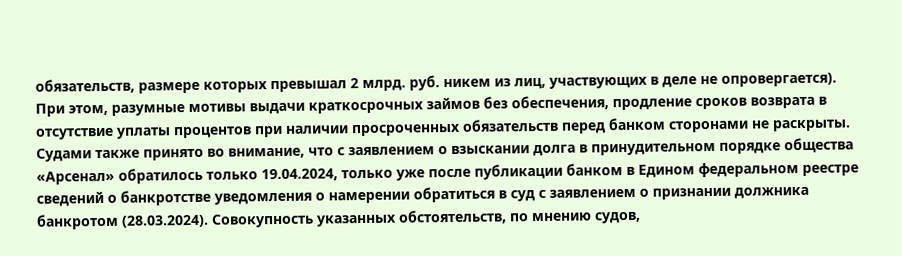обязательств, размере которых превышал 2 млрд. руб. никем из лиц, участвующих в деле не опровергается). При этом, разумные мотивы выдачи краткосрочных займов без обеспечения, продление сроков возврата в отсутствие уплаты процентов при наличии просроченных обязательств перед банком сторонами не раскрыты. Судами также принято во внимание, что с заявлением о взыскании долга в принудительном порядке общества «Арсенал» обратилось только 19.04.2024, только уже после публикации банком в Едином федеральном реестре сведений о банкротстве уведомления о намерении обратиться в суд с заявлением о признании должника банкротом (28.03.2024). Совокупность указанных обстоятельств, по мнению судов,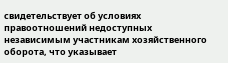свидетельствует об условиях правоотношений недоступных независимым участникам хозяйственного оборота, что указывает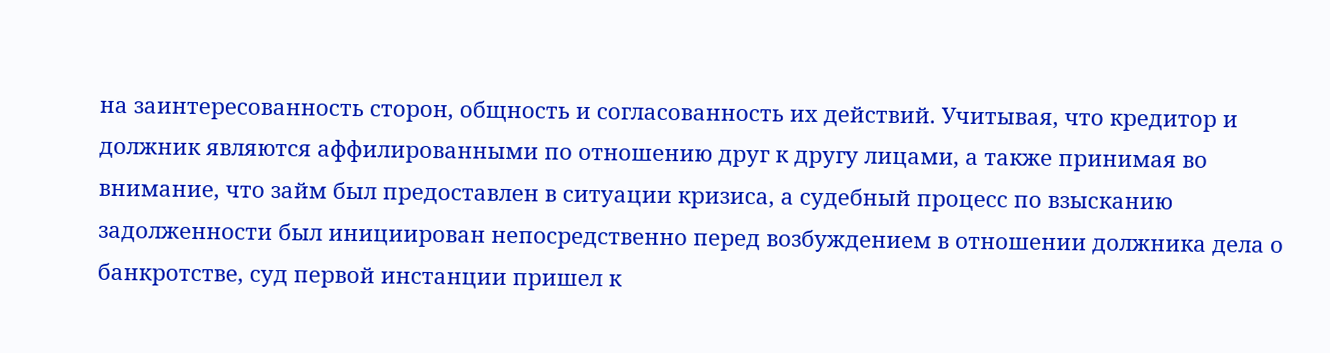на заинтересованность сторон, общность и согласованность их действий. Учитывая, что кредитор и должник являются аффилированными по отношению друг к другу лицами, а также принимая во внимание, что займ был предоставлен в ситуации кризиса, а судебный процесс по взысканию задолженности был инициирован непосредственно перед возбуждением в отношении должника дела о банкротстве, суд первой инстанции пришел к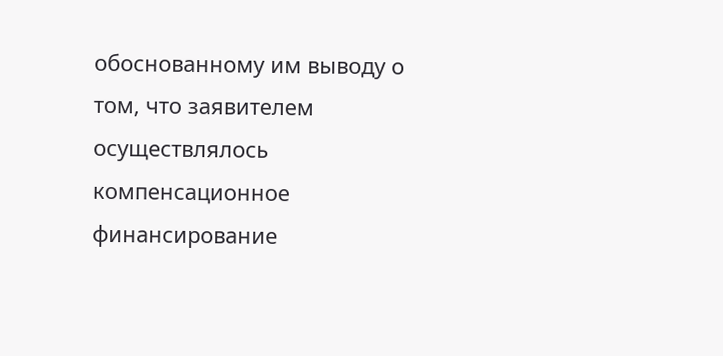обоснованному им выводу о том, что заявителем осуществлялось компенсационное финансирование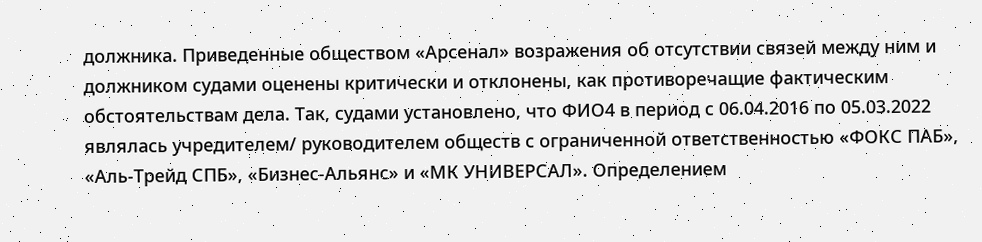должника. Приведенные обществом «Арсенал» возражения об отсутствии связей между ним и должником судами оценены критически и отклонены, как противоречащие фактическим обстоятельствам дела. Так, судами установлено, что ФИО4 в период с 06.04.2016 по 05.03.2022 являлась учредителем/ руководителем обществ с ограниченной ответственностью «ФОКС ПАБ», «Аль-Трейд СПБ», «Бизнес-Альянс» и «МК УНИВЕРСАЛ». Определением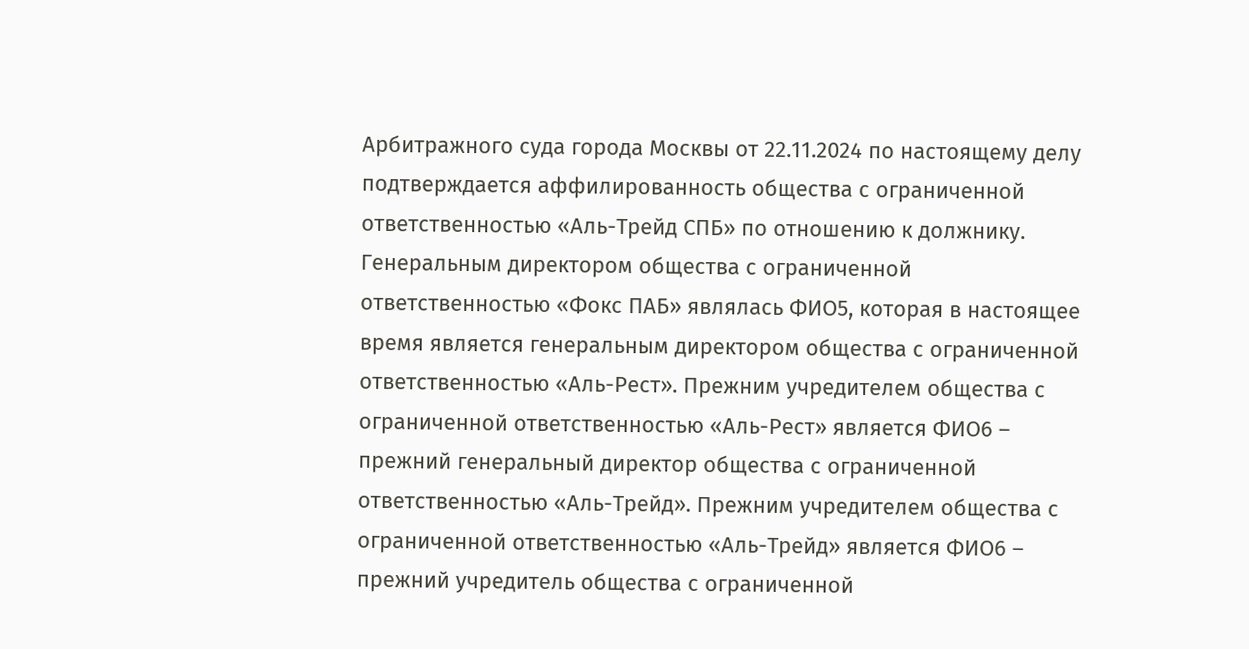Арбитражного суда города Москвы от 22.11.2024 по настоящему делу подтверждается аффилированность общества с ограниченной ответственностью «Аль-Трейд СПБ» по отношению к должнику. Генеральным директором общества с ограниченной ответственностью «Фокс ПАБ» являлась ФИО5, которая в настоящее время является генеральным директором общества с ограниченной ответственностью «Аль-Рест». Прежним учредителем общества с ограниченной ответственностью «Аль-Рест» является ФИО6 – прежний генеральный директор общества с ограниченной ответственностью «Аль-Трейд». Прежним учредителем общества с ограниченной ответственностью «Аль-Трейд» является ФИО6 – прежний учредитель общества с ограниченной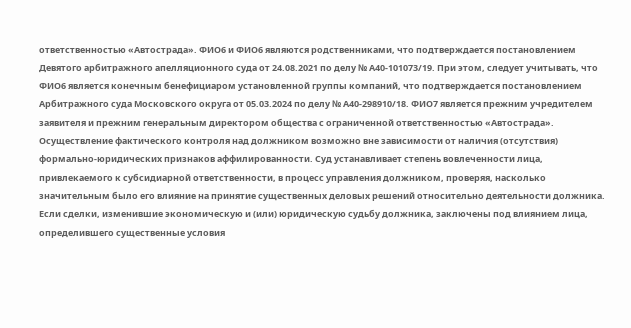ответственностью «Автострада». ФИО6 и ФИО6 являются родственниками, что подтверждается постановлением Девятого арбитражного апелляционного суда от 24.08.2021 по делу № А40-101073/19. При этом, следует учитывать, что ФИО6 является конечным бенефициаром установленной группы компаний, что подтверждается постановлением Арбитражного суда Московского округа от 05.03.2024 по делу № А40-298910/18. ФИО7 является прежним учредителем заявителя и прежним генеральным директором общества с ограниченной ответственностью «Автострада». Осуществление фактического контроля над должником возможно вне зависимости от наличия (отсутствия) формально-юридических признаков аффилированности. Суд устанавливает степень вовлеченности лица, привлекаемого к субсидиарной ответственности, в процесс управления должником, проверяя, насколько значительным было его влияние на принятие существенных деловых решений относительно деятельности должника. Если сделки, изменившие экономическую и (или) юридическую судьбу должника, заключены под влиянием лица, определившего существенные условия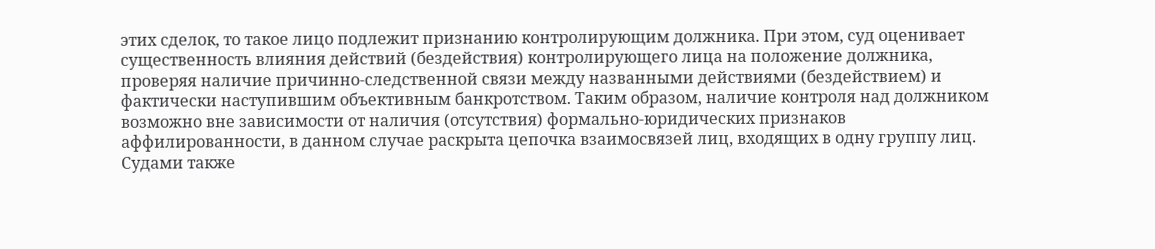этих сделок, то такое лицо подлежит признанию контролирующим должника. При этом, суд оценивает существенность влияния действий (бездействия) контролирующего лица на положение должника, проверяя наличие причинно-следственной связи между названными действиями (бездействием) и фактически наступившим объективным банкротством. Таким образом, наличие контроля над должником возможно вне зависимости от наличия (отсутствия) формально-юридических признаков аффилированности, в данном случае раскрыта цепочка взаимосвязей лиц, входящих в одну группу лиц. Судами также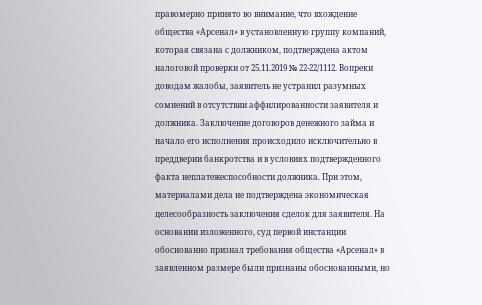правомерно принято во внимание, что вхождение общества «Арсенал» в установленную группу компаний, которая связана с должником, подтверждена актом налоговой проверки от 25.11.2019 № 22-22/1112. Вопреки доводам жалобы, заявитель не устранил разумных сомнений в отсутствии аффилированности заявителя и должника. Заключение договоров денежного займа и начало его исполнения происходило исключительно в преддверии банкротства и в условиях подтвержденного факта неплатежеспособности должника. При этом, материалами дела не подтверждена экономическая целесообразность заключения сделок для заявителя. На основании изложенного, суд первой инстанции обоснованно признал требования общества «Арсенал» в заявленном размере были признаны обоснованными, но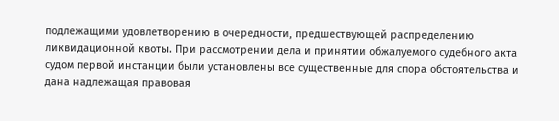подлежащими удовлетворению в очередности, предшествующей распределению ликвидационной квоты. При рассмотрении дела и принятии обжалуемого судебного акта судом первой инстанции были установлены все существенные для спора обстоятельства и дана надлежащая правовая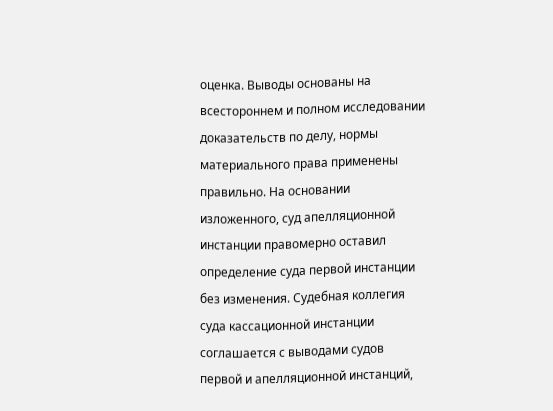оценка. Выводы основаны на всестороннем и полном исследовании доказательств по делу, нормы материального права применены правильно. На основании изложенного, суд апелляционной инстанции правомерно оставил определение суда первой инстанции без изменения. Судебная коллегия суда кассационной инстанции соглашается с выводами судов первой и апелляционной инстанций,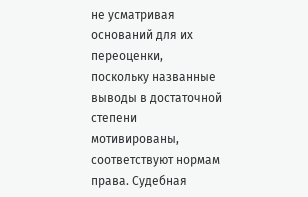не усматривая оснований для их переоценки, поскольку названные выводы в достаточной степени мотивированы, соответствуют нормам права. Судебная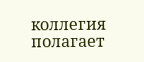коллегия полагает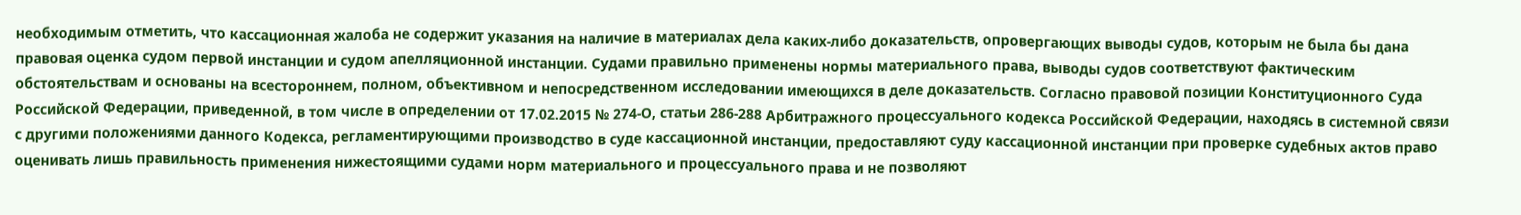необходимым отметить, что кассационная жалоба не содержит указания на наличие в материалах дела каких-либо доказательств, опровергающих выводы судов, которым не была бы дана правовая оценка судом первой инстанции и судом апелляционной инстанции. Судами правильно применены нормы материального права, выводы судов соответствуют фактическим обстоятельствам и основаны на всестороннем, полном, объективном и непосредственном исследовании имеющихся в деле доказательств. Согласно правовой позиции Конституционного Суда Российской Федерации, приведенной, в том числе в определении от 17.02.2015 № 274-О, статьи 286-288 Арбитражного процессуального кодекса Российской Федерации, находясь в системной связи с другими положениями данного Кодекса, регламентирующими производство в суде кассационной инстанции, предоставляют суду кассационной инстанции при проверке судебных актов право оценивать лишь правильность применения нижестоящими судами норм материального и процессуального права и не позволяют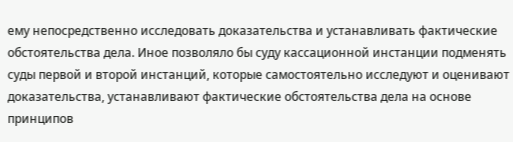ему непосредственно исследовать доказательства и устанавливать фактические обстоятельства дела. Иное позволяло бы суду кассационной инстанции подменять суды первой и второй инстанций, которые самостоятельно исследуют и оценивают доказательства, устанавливают фактические обстоятельства дела на основе принципов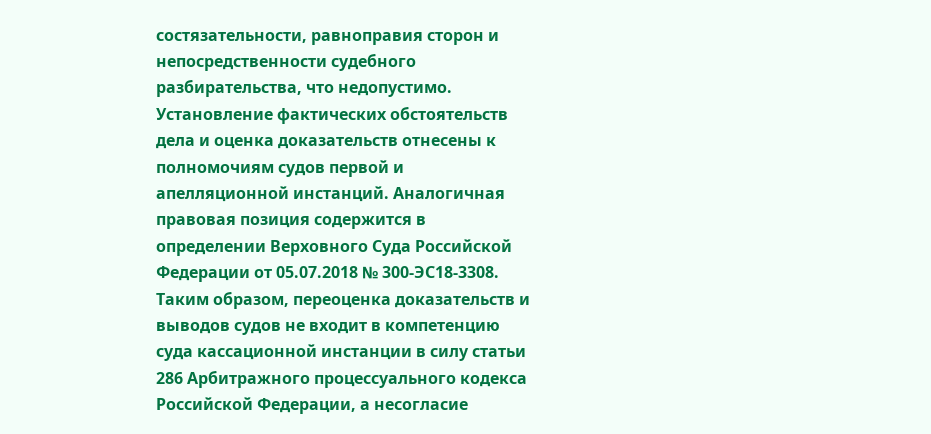состязательности, равноправия сторон и непосредственности судебного разбирательства, что недопустимо. Установление фактических обстоятельств дела и оценка доказательств отнесены к полномочиям судов первой и апелляционной инстанций. Аналогичная правовая позиция содержится в определении Верховного Суда Российской Федерации от 05.07.2018 № 300-ЭС18-3308. Таким образом, переоценка доказательств и выводов судов не входит в компетенцию суда кассационной инстанции в силу статьи 286 Арбитражного процессуального кодекса Российской Федерации, а несогласие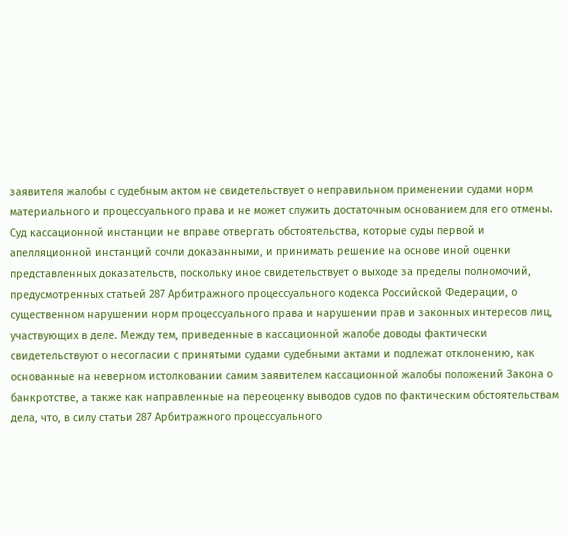заявителя жалобы с судебным актом не свидетельствует о неправильном применении судами норм материального и процессуального права и не может служить достаточным основанием для его отмены. Суд кассационной инстанции не вправе отвергать обстоятельства, которые суды первой и апелляционной инстанций сочли доказанными, и принимать решение на основе иной оценки представленных доказательств, поскольку иное свидетельствует о выходе за пределы полномочий, предусмотренных статьей 287 Арбитражного процессуального кодекса Российской Федерации, о существенном нарушении норм процессуального права и нарушении прав и законных интересов лиц, участвующих в деле. Между тем, приведенные в кассационной жалобе доводы фактически свидетельствуют о несогласии с принятыми судами судебными актами и подлежат отклонению, как основанные на неверном истолковании самим заявителем кассационной жалобы положений Закона о банкротстве, а также как направленные на переоценку выводов судов по фактическим обстоятельствам дела, что, в силу статьи 287 Арбитражного процессуального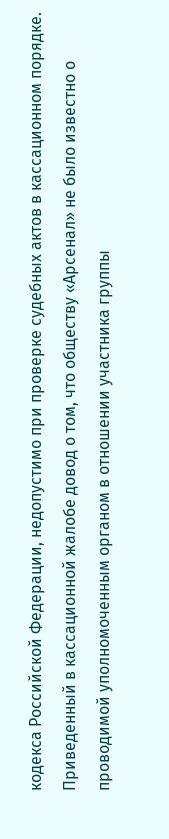кодекса Российской Федерации, недопустимо при проверке судебных актов в кассационном порядке. Приведенный в кассационной жалобе довод о том, что обществу «Арсенал» не было известно о проводимой уполномоченным органом в отношении участника группы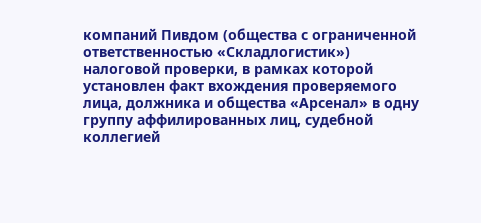компаний Пивдом (общества с ограниченной ответственностью «Складлогистик») налоговой проверки, в рамках которой установлен факт вхождения проверяемого лица, должника и общества «Арсенал» в одну группу аффилированных лиц, судебной коллегией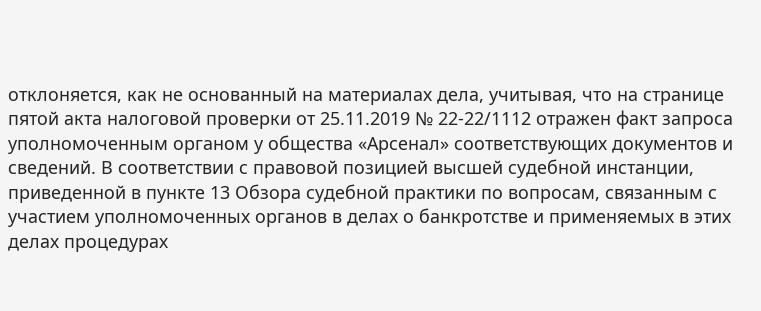отклоняется, как не основанный на материалах дела, учитывая, что на странице пятой акта налоговой проверки от 25.11.2019 № 22-22/1112 отражен факт запроса уполномоченным органом у общества «Арсенал» соответствующих документов и сведений. В соответствии с правовой позицией высшей судебной инстанции, приведенной в пункте 13 Обзора судебной практики по вопросам, связанным с участием уполномоченных органов в делах о банкротстве и применяемых в этих делах процедурах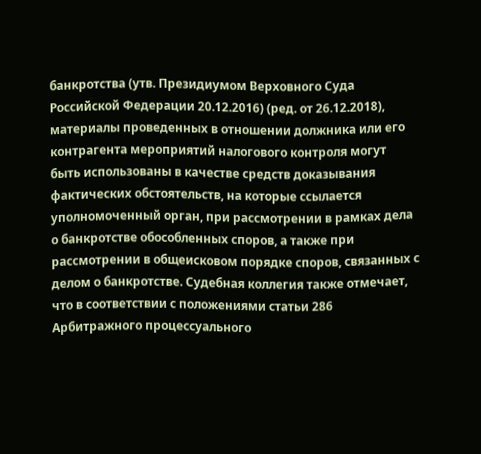банкротства (утв. Президиумом Верховного Суда Российской Федерации 20.12.2016) (ред. от 26.12.2018), материалы проведенных в отношении должника или его контрагента мероприятий налогового контроля могут быть использованы в качестве средств доказывания фактических обстоятельств, на которые ссылается уполномоченный орган, при рассмотрении в рамках дела о банкротстве обособленных споров, а также при рассмотрении в общеисковом порядке споров, связанных с делом о банкротстве. Судебная коллегия также отмечает, что в соответствии с положениями статьи 286 Арбитражного процессуального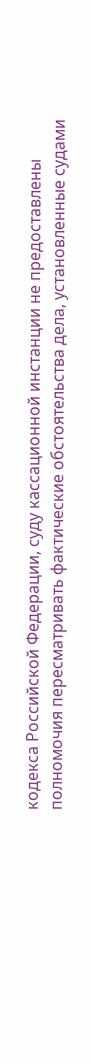кодекса Российской Федерации, суду кассационной инстанции не предоставлены полномочия пересматривать фактические обстоятельства дела, установленные судами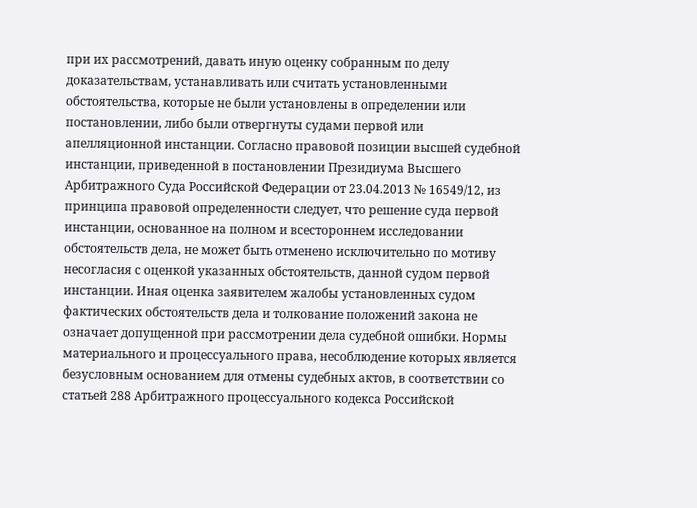при их рассмотрений, давать иную оценку собранным по делу доказательствам, устанавливать или считать установленными обстоятельства, которые не были установлены в определении или постановлении, либо были отвергнуты судами первой или апелляционной инстанции. Согласно правовой позиции высшей судебной инстанции, приведенной в постановлении Президиума Высшего Арбитражного Суда Российской Федерации от 23.04.2013 № 16549/12, из принципа правовой определенности следует, что решение суда первой инстанции, основанное на полном и всестороннем исследовании обстоятельств дела, не может быть отменено исключительно по мотиву несогласия с оценкой указанных обстоятельств, данной судом первой инстанции. Иная оценка заявителем жалобы установленных судом фактических обстоятельств дела и толкование положений закона не означает допущенной при рассмотрении дела судебной ошибки. Нормы материального и процессуального права, несоблюдение которых является безусловным основанием для отмены судебных актов, в соответствии со статьей 288 Арбитражного процессуального кодекса Российской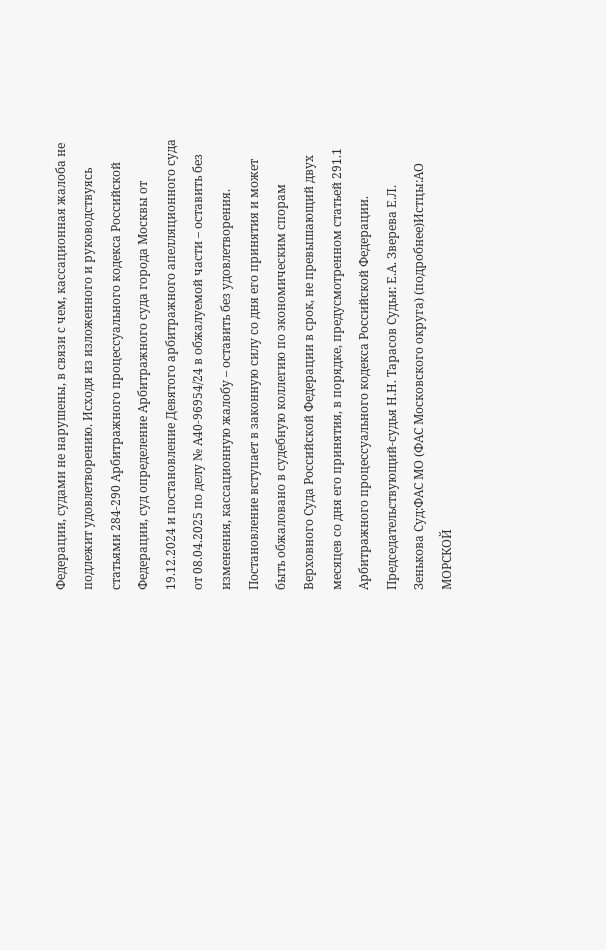Федерации, судами не нарушены, в связи с чем, кассационная жалоба не подлежит удовлетворению. Исходя из изложенного и руководствуясь статьями 284-290 Арбитражного процессуального кодекса Российской Федерации, суд определение Арбитражного суда города Москвы от 19.12.2024 и постановление Девятого арбитражного апелляционного суда от 08.04.2025 по делу № А40-96954/24 в обжалуемой части – оставить без изменения, кассационную жалобу – оставить без удовлетворения. Постановление вступает в законную силу со дня его принятия и может быть обжаловано в судебную коллегию по экономическим спорам Верховного Суда Российской Федерации в срок, не превышающий двух месяцев со дня его принятия, в порядке, предусмотренном статьей 291.1 Арбитражного процессуального кодекса Российской Федерации. Председательствующий-судья Н.Н. Тарасов Судьи: Е.А. Зверева Е.Л. Зенькова Суд:ФАС МО (ФАС Московского округа) (подробнее)Истцы:АО МОРСКОЙ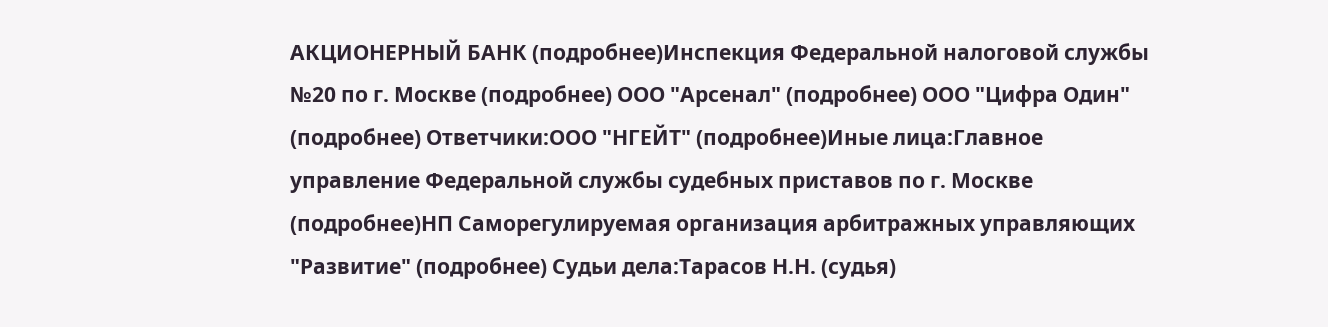АКЦИОНЕРНЫЙ БАНК (подробнее)Инспекция Федеральной налоговой службы №20 по г. Москве (подробнее) ООО "Арсенал" (подробнее) ООО "Цифра Один" (подробнее) Ответчики:ООО "НГЕЙТ" (подробнее)Иные лица:Главное управление Федеральной службы судебных приставов по г. Москве (подробнее)НП Саморегулируемая организация арбитражных управляющих "Развитие" (подробнее) Судьи дела:Тарасов Н.Н. (судья)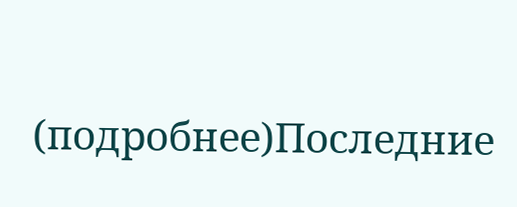(подробнее)Последние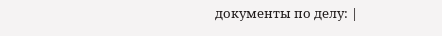документы по делу: |